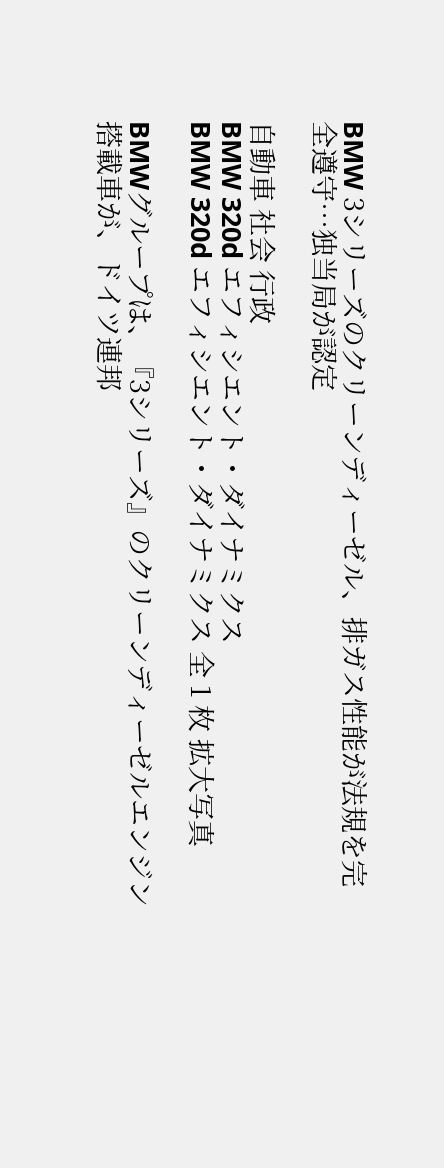BMW 3シリーズのクリーンディーゼル、排ガス性能が法規を完全遵守…独当局が認定

自動車 社会 行政
BMW 320d エフィシエント・ダイナミクス
BMW 320d エフィシエント・ダイナミクス 全 1 枚 拡大写真

BMWグループは、『3シリーズ』のクリーンディーゼルエンジン搭載車が、ドイツ連邦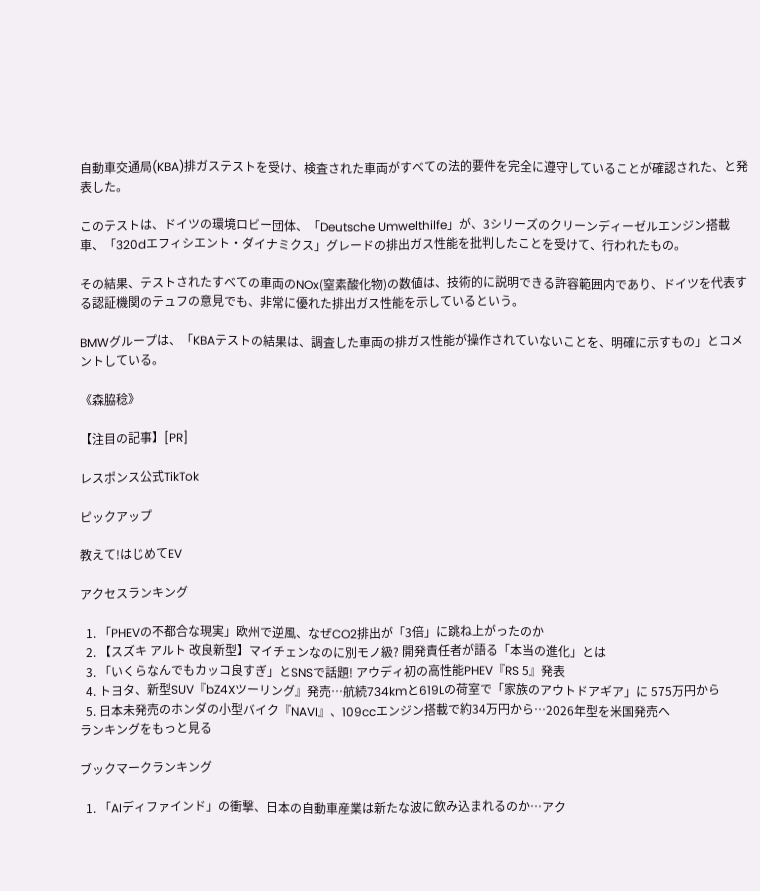自動車交通局(KBA)排ガステストを受け、検査された車両がすべての法的要件を完全に遵守していることが確認された、と発表した。

このテストは、ドイツの環境ロビー団体、「Deutsche Umwelthilfe」が、3シリーズのクリーンディーゼルエンジン搭載車、「320dエフィシエント・ダイナミクス」グレードの排出ガス性能を批判したことを受けて、行われたもの。

その結果、テストされたすべての車両のNOx(窒素酸化物)の数値は、技術的に説明できる許容範囲内であり、ドイツを代表する認証機関のテュフの意見でも、非常に優れた排出ガス性能を示しているという。

BMWグループは、「KBAテストの結果は、調査した車両の排ガス性能が操作されていないことを、明確に示すもの」とコメントしている。

《森脇稔》

【注目の記事】[PR]

レスポンス公式TikTok

ピックアップ

教えて!はじめてEV

アクセスランキング

  1. 「PHEVの不都合な現実」欧州で逆風、なぜCO2排出が「3倍」に跳ね上がったのか
  2. 【スズキ アルト 改良新型】マイチェンなのに別モノ級? 開発責任者が語る「本当の進化」とは
  3. 「いくらなんでもカッコ良すぎ」とSNSで話題! アウディ初の高性能PHEV『RS 5』発表
  4. トヨタ、新型SUV『bZ4Xツーリング』発売…航続734kmと619Lの荷室で「家族のアウトドアギア」に 575万円から
  5. 日本未発売のホンダの小型バイク『NAVI』、109ccエンジン搭載で約34万円から…2026年型を米国発売へ
ランキングをもっと見る

ブックマークランキング

  1. 「AIディファインド」の衝撃、日本の自動車産業は新たな波に飲み込まれるのか…アク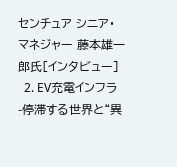センチュア シニア・マネジャー 藤本雄一郎氏[インタビュー]
  2. EV充電インフラ-停滞する世界と“異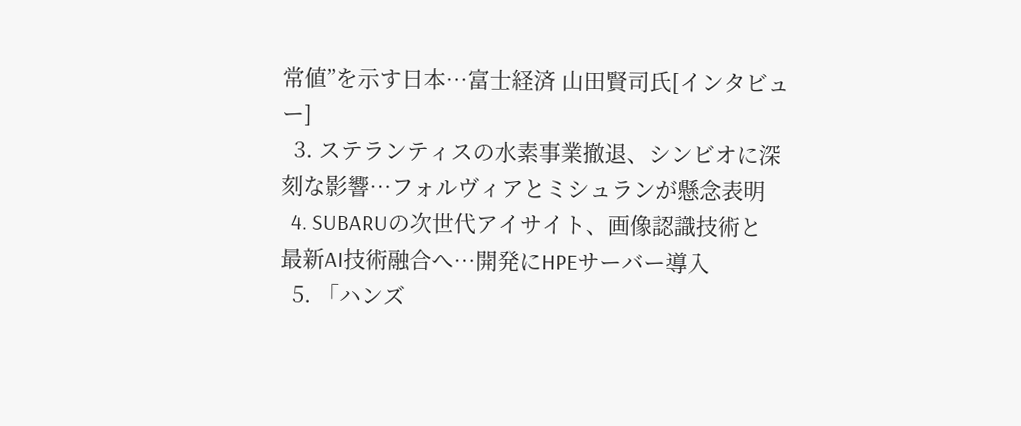常値”を示す日本…富士経済 山田賢司氏[インタビュー]
  3. ステランティスの水素事業撤退、シンビオに深刻な影響…フォルヴィアとミシュランが懸念表明
  4. SUBARUの次世代アイサイト、画像認識技術と最新AI技術融合へ…開発にHPEサーバー導入
  5. 「ハンズ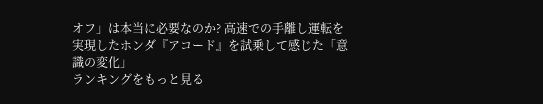オフ」は本当に必要なのか? 高速での手離し運転を実現したホンダ『アコード』を試乗して感じた「意識の変化」
ランキングをもっと見る